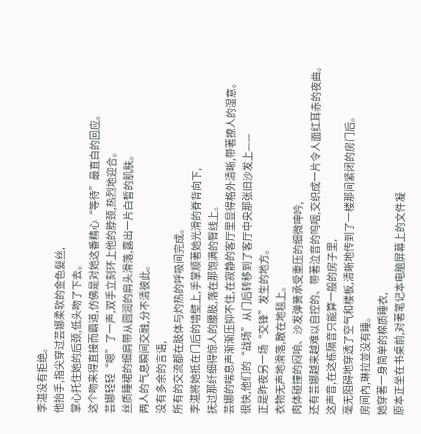李湛没有拒绝。
他抬手,指尖穿过芸娜柔软的金色髮丝,
掌心托住她的后颈,低头吻了下去。
这个吻来得直接而霸道,仿佛是对她这番精心“等待”最直白的回应。
芸娜轻轻“嗯”了一声,双手立刻环上他的脖颈,热烈地迎合。
丝质睡裙的细肩带从圆润的肩头滑落,露出一片白皙的肌肤。
两人的气息瞬间交融,分不清彼此。
没有多余的言语,
所有的交流都在肢体与灼热的呼吸间完成。
李湛將她抵在门后的墙壁上,手掌顺著她光滑的脊背向下,
抚过那纤细得惊人的腰肢,落在那饱满的臀线上。
芸娜的喘息声渐渐压抑不住,在寂静的客厅里显得格外清晰,带著撩人的湿意。
很快,他们的“战场”从门后转移到了客厅中央那张旧沙发上——
正是昨夜另一场“交锋”发生的地方。
衣物无声地滑落,散在地毯上。
肉体碰撞的闷响、沙发弹簧承受重压的细微呻吟,
还有芸娜越来越难以自控的、带著泣音的呜咽,交织成一片令人面红耳赤的夜曲。
这声音,在这栋隔音只能算一般的房子里,
毫无阻碍地穿透了空气和楼板,清晰地传到了一楼那间紧闭的房门后。
房间內,琳拉並没有睡。
她穿著一身简单的棉质睡衣,
原本正坐在书桌前,对著笔记本电脑屏幕上的文件凝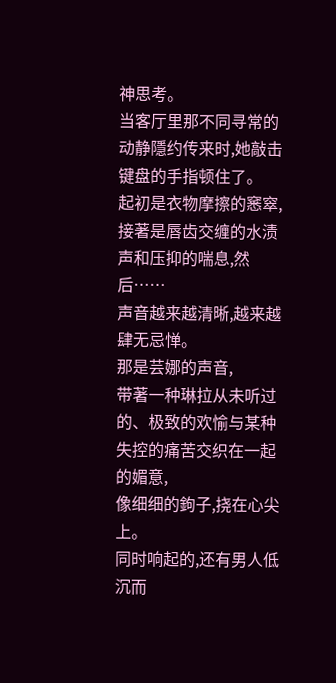神思考。
当客厅里那不同寻常的动静隱约传来时,她敲击键盘的手指顿住了。
起初是衣物摩擦的窸窣,
接著是唇齿交缠的水渍声和压抑的喘息,然后……
声音越来越清晰,越来越肆无忌惮。
那是芸娜的声音,
带著一种琳拉从未听过的、极致的欢愉与某种失控的痛苦交织在一起的媚意,
像细细的鉤子,挠在心尖上。
同时响起的,还有男人低沉而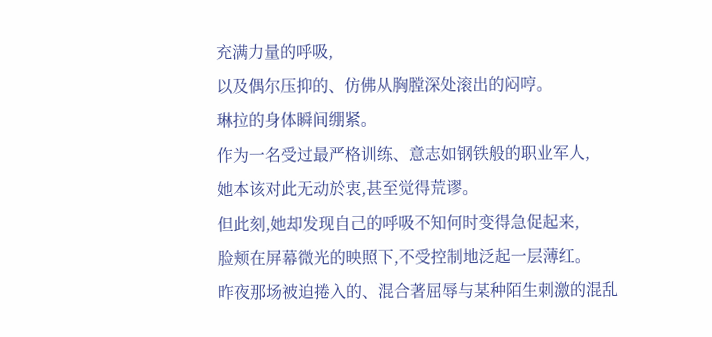充满力量的呼吸,
以及偶尔压抑的、仿佛从胸膛深处滚出的闷哼。
琳拉的身体瞬间绷紧。
作为一名受过最严格训练、意志如钢铁般的职业军人,
她本该对此无动於衷,甚至觉得荒谬。
但此刻,她却发现自己的呼吸不知何时变得急促起来,
脸颊在屏幕微光的映照下,不受控制地泛起一层薄红。
昨夜那场被迫捲入的、混合著屈辱与某种陌生刺激的混乱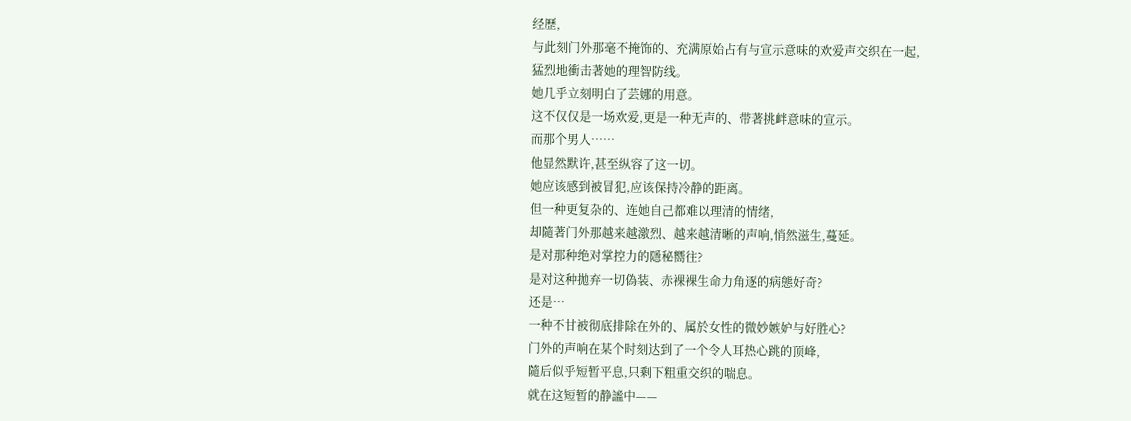经歷,
与此刻门外那毫不掩饰的、充满原始占有与宣示意味的欢爱声交织在一起,
猛烈地衝击著她的理智防线。
她几乎立刻明白了芸娜的用意。
这不仅仅是一场欢爱,更是一种无声的、带著挑衅意味的宣示。
而那个男人……
他显然默许,甚至纵容了这一切。
她应该感到被冒犯,应该保持冷静的距离。
但一种更复杂的、连她自己都难以理清的情绪,
却隨著门外那越来越激烈、越来越清晰的声响,悄然滋生,蔓延。
是对那种绝对掌控力的隱秘嚮往?
是对这种拋弃一切偽装、赤裸裸生命力角逐的病態好奇?
还是…
一种不甘被彻底排除在外的、属於女性的微妙嫉妒与好胜心?
门外的声响在某个时刻达到了一个令人耳热心跳的顶峰,
隨后似乎短暂平息,只剩下粗重交织的喘息。
就在这短暂的静謐中——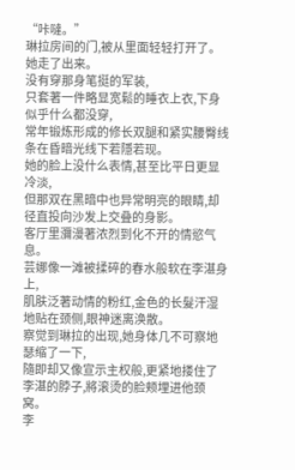“咔噠。”
琳拉房间的门,被从里面轻轻打开了。
她走了出来。
没有穿那身笔挺的军装,
只套著一件略显宽鬆的睡衣上衣,下身似乎什么都没穿,
常年锻炼形成的修长双腿和紧实腰臀线条在昏暗光线下若隱若现。
她的脸上没什么表情,甚至比平日更显冷淡,
但那双在黑暗中也异常明亮的眼睛,却径直投向沙发上交叠的身影。
客厅里瀰漫著浓烈到化不开的情慾气息。
芸娜像一滩被揉碎的春水般软在李湛身上,
肌肤泛著动情的粉红,金色的长髮汗湿地贴在颈侧,眼神迷离涣散。
察觉到琳拉的出现,她身体几不可察地瑟缩了一下,
隨即却又像宣示主权般,更紧地搂住了李湛的脖子,將滚烫的脸颊埋进他颈窝。
李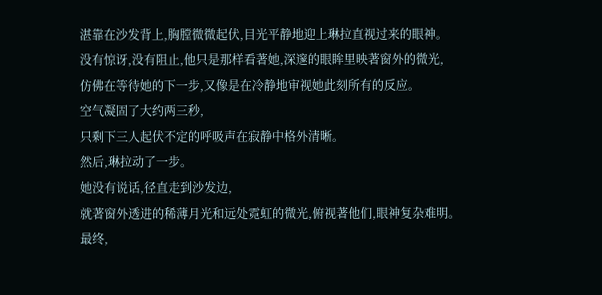湛靠在沙发背上,胸膛微微起伏,目光平静地迎上琳拉直视过来的眼神。
没有惊讶,没有阻止,他只是那样看著她,深邃的眼眸里映著窗外的微光,
仿佛在等待她的下一步,又像是在冷静地审视她此刻所有的反应。
空气凝固了大约两三秒,
只剩下三人起伏不定的呼吸声在寂静中格外清晰。
然后,琳拉动了一步。
她没有说话,径直走到沙发边,
就著窗外透进的稀薄月光和远处霓虹的微光,俯视著他们,眼神复杂难明。
最终,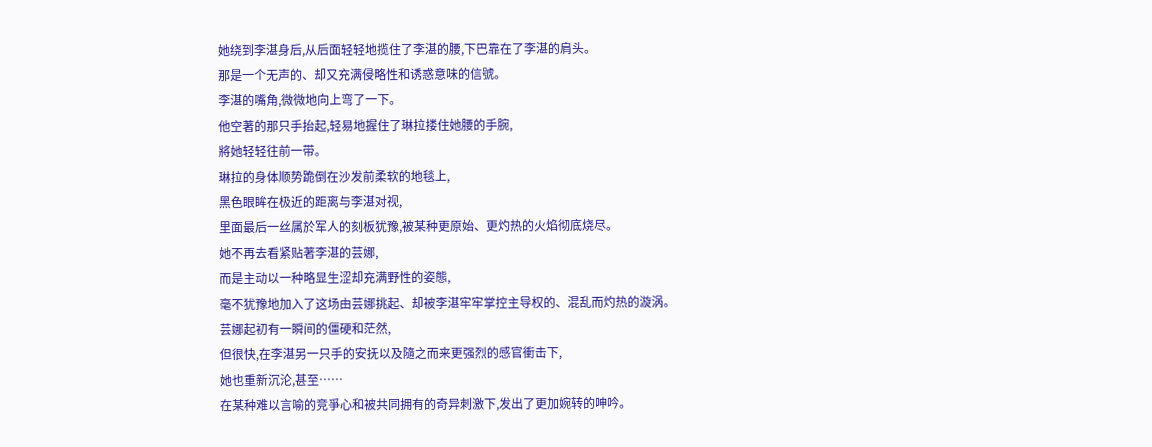她绕到李湛身后,从后面轻轻地揽住了李湛的腰,下巴靠在了李湛的肩头。
那是一个无声的、却又充满侵略性和诱惑意味的信號。
李湛的嘴角,微微地向上弯了一下。
他空著的那只手抬起,轻易地握住了琳拉搂住她腰的手腕,
將她轻轻往前一带。
琳拉的身体顺势跪倒在沙发前柔软的地毯上,
黑色眼眸在极近的距离与李湛对视,
里面最后一丝属於军人的刻板犹豫,被某种更原始、更灼热的火焰彻底烧尽。
她不再去看紧贴著李湛的芸娜,
而是主动以一种略显生涩却充满野性的姿態,
毫不犹豫地加入了这场由芸娜挑起、却被李湛牢牢掌控主导权的、混乱而灼热的漩涡。
芸娜起初有一瞬间的僵硬和茫然,
但很快,在李湛另一只手的安抚以及隨之而来更强烈的感官衝击下,
她也重新沉沦,甚至……
在某种难以言喻的竞爭心和被共同拥有的奇异刺激下,发出了更加婉转的呻吟。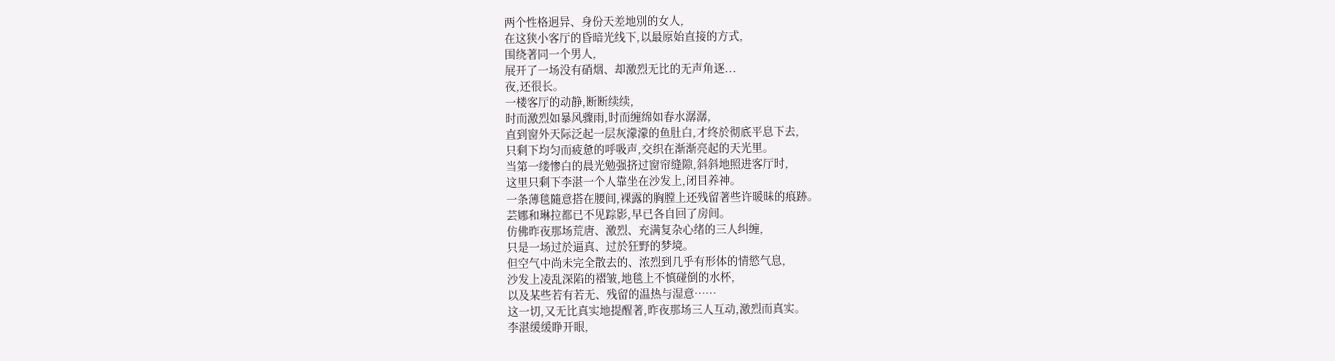两个性格迥异、身份天差地別的女人,
在这狭小客厅的昏暗光线下,以最原始直接的方式,
围绕著同一个男人,
展开了一场没有硝烟、却激烈无比的无声角逐...
夜,还很长。
一楼客厅的动静,断断续续,
时而激烈如暴风骤雨,时而缠绵如春水潺潺,
直到窗外天际泛起一层灰濛濛的鱼肚白,才终於彻底平息下去,
只剩下均匀而疲惫的呼吸声,交织在渐渐亮起的天光里。
当第一缕惨白的晨光勉强挤过窗帘缝隙,斜斜地照进客厅时,
这里只剩下李湛一个人靠坐在沙发上,闭目养神。
一条薄毯隨意搭在腰间,裸露的胸膛上还残留著些许暖昧的痕跡。
芸娜和琳拉都已不见踪影,早已各自回了房间。
仿佛昨夜那场荒唐、激烈、充满复杂心绪的三人纠缠,
只是一场过於逼真、过於狂野的梦境。
但空气中尚未完全散去的、浓烈到几乎有形体的情慾气息,
沙发上凌乱深陷的褶皱,地毯上不慎碰倒的水杯,
以及某些若有若无、残留的温热与湿意……
这一切,又无比真实地提醒著,昨夜那场三人互动,激烈而真实。
李湛缓缓睁开眼,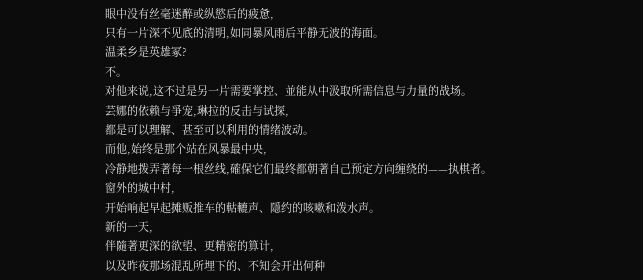眼中没有丝毫迷醉或纵慾后的疲惫,
只有一片深不见底的清明,如同暴风雨后平静无波的海面。
温柔乡是英雄冢?
不。
对他来说,这不过是另一片需要掌控、並能从中汲取所需信息与力量的战场。
芸娜的依赖与爭宠,琳拉的反击与试探,
都是可以理解、甚至可以利用的情绪波动。
而他,始终是那个站在风暴最中央,
冷静地拨弄著每一根丝线,確保它们最终都朝著自己预定方向缠绕的——执棋者。
窗外的城中村,
开始响起早起摊贩推车的軲轆声、隱约的咳嗽和泼水声。
新的一天,
伴隨著更深的欲望、更精密的算计,
以及昨夜那场混乱所埋下的、不知会开出何种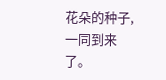花朵的种子,一同到来了。